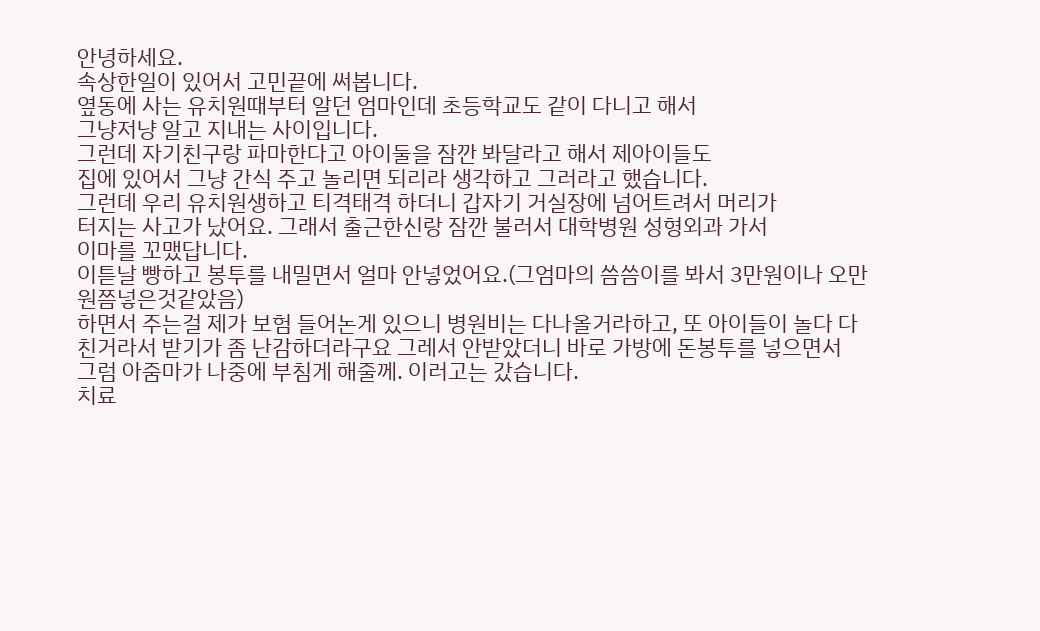안녕하세요.
속상한일이 있어서 고민끝에 써봅니다.
옆동에 사는 유치원때부터 알던 엄마인데 초등학교도 같이 다니고 해서
그냥저냥 알고 지내는 사이입니다.
그런데 자기친구랑 파마한다고 아이둘을 잠깐 봐달라고 해서 제아이들도
집에 있어서 그냥 간식 주고 놀리면 되리라 생각하고 그러라고 했습니다.
그런데 우리 유치원생하고 티격태격 하더니 갑자기 거실장에 넘어트려서 머리가
터지는 사고가 났어요. 그래서 출근한신랑 잠깐 불러서 대학병원 성형외과 가서
이마를 꼬맸답니다.
이튿날 빵하고 봉투를 내밀면서 얼마 안넣었어요.(그엄마의 씀씀이를 봐서 3만원이나 오만원쯤넣은것같았음)
하면서 주는걸 제가 보험 들어논게 있으니 병원비는 다나올거라하고, 또 아이들이 놀다 다친거라서 받기가 좀 난감하더라구요 그레서 안받았더니 바로 가방에 돈봉투를 넣으면서
그럼 아줌마가 나중에 부침게 해줄께. 이러고는 갔습니다.
치료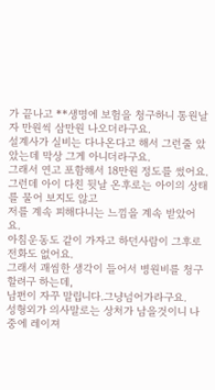가 끝나고 **생명에 보험을 청구하니 통원날자 만원씩 삼만원 나오더라구요.
설계사가 실비는 다나온다고 해서 그런줄 았았는데 막상 그게 아니더라구요.
그래서 연고 포함해서 18만원 정도를 썼어요.
그런데 아이 다친 뒷날 온후로는 아이의 상태를 물어 보지도 않고
저를 계속 피해다니는 느낌을 계속 받았어요.
아침운동도 같이 가자고 하던사람이 그후로 전화도 없어요.
그래서 괘씸한 생각이 들어서 병원비를 청구할려구 하는데,
남편이 자꾸 말립니다.그냥넘어가라구요.
성형외가 의사말로는 상처가 남을것이니 나중에 레이져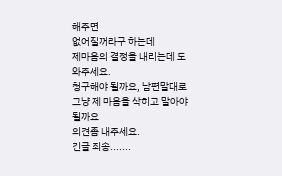해주면
없어질꺼라구 하는데
제마음의 결정을 내리는데 도와주세요.
청구해야 될까요, 남편말대로 그냥 제 마음을 삭히고 말아야 될까요
의견좀 내주세요.
긴글 죄송.......